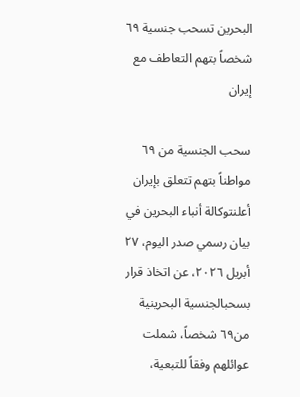البحرين تسحب جنسية ٦٩ شخصاً بتهم التعاطف مع إيران

سحب الجنسية من ٦٩ مواطناً بتهم تتعلق بإيران
أعلنتوكالة أنباء البحرين في بيان رسمي صدر اليوم، ٢٧ أبريل ٢٠٢٦، عن اتخاذ قرار بسحبالجنسية البحرينية من٦٩ شخصاً، شملت عوائلهم وفقاً للتبعية،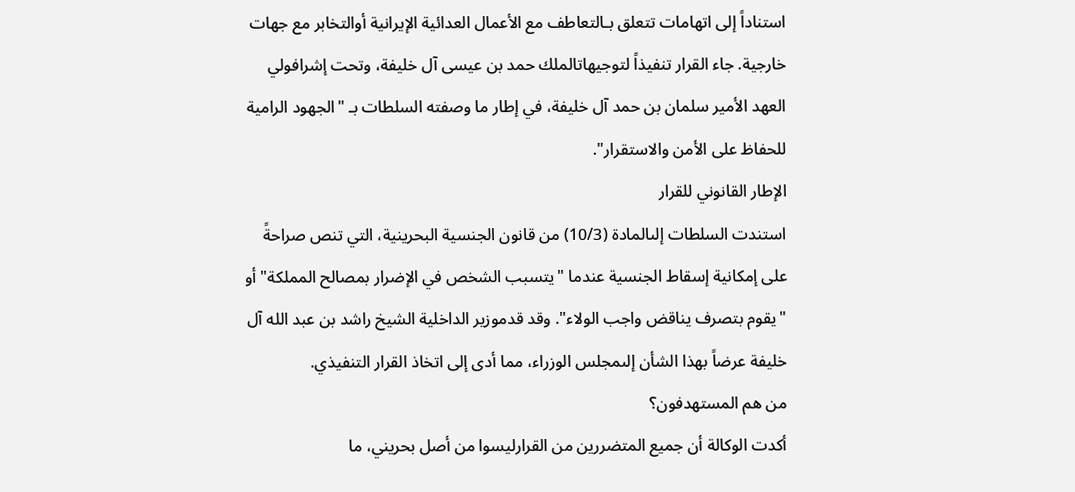استناداً إلى اتهامات تتعلق بـالتعاطف مع الأعمال العدائية الإيرانية أوالتخابر مع جهات خارجية. جاء القرار تنفيذاً لتوجيهاتالملك حمد بن عيسى آل خليفة، وتحت إشرافولي العهد الأمير سلمان بن حمد آل خليفة، في إطار ما وصفته السلطات بـ "الجهود الرامية للحفاظ على الأمن والاستقرار".
الإطار القانوني للقرار
استندت السلطات إلىالمادة (10/3) من قانون الجنسية البحرينية، التي تنص صراحةً على إمكانية إسقاط الجنسية عندما "يتسبب الشخص في الإضرار بمصالح المملكة" أو "يقوم بتصرف يناقض واجب الولاء". وقد قدموزير الداخلية الشيخ راشد بن عبد الله آل خليفة عرضاً بهذا الشأن إلىمجلس الوزراء، مما أدى إلى اتخاذ القرار التنفيذي.
من هم المستهدفون؟
أكدت الوكالة أن جميع المتضررين من القرارليسوا من أصل بحريني، ما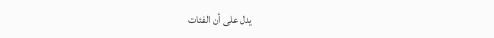يدل على أن الفئات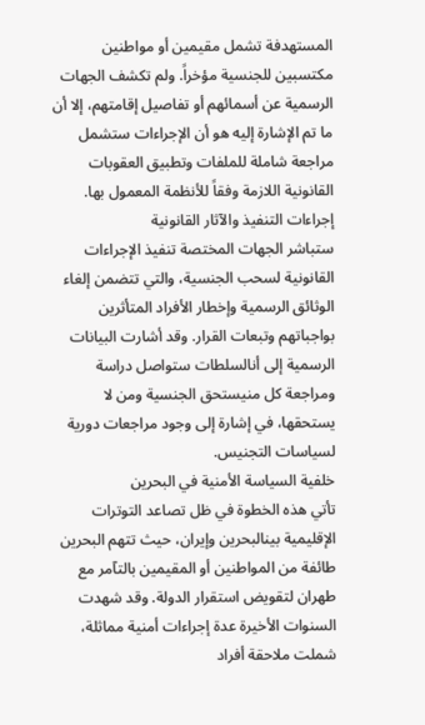المستهدفة تشمل مقيمين أو مواطنين مكتسبين للجنسية مؤخراً. ولم تكشف الجهات الرسمية عن أسمائهم أو تفاصيل إقامتهم، إلا أن ما تم الإشارة إليه هو أن الإجراءات ستشمل مراجعة شاملة للملفات وتطبيق العقوبات القانونية اللازمة وفقاً للأنظمة المعمول بها.
إجراءات التنفيذ والآثار القانونية
ستباشر الجهات المختصة تنفيذ الإجراءات القانونية لسحب الجنسية، والتي تتضمن إلغاء الوثائق الرسمية وإخطار الأفراد المتأثرين بواجباتهم وتبعات القرار. وقد أشارت البيانات الرسمية إلى أنالسلطات ستواصل دراسة ومراجعة كل منيستحق الجنسية ومن لا يستحقها، في إشارة إلى وجود مراجعات دورية لسياسات التجنيس.
خلفية السياسة الأمنية في البحرين
تأتي هذه الخطوة في ظل تصاعد التوترات الإقليمية بينالبحرين وإيران، حيث تتهم البحرين طائفة من المواطنين أو المقيمين بالتآمر مع طهران لتقويض استقرار الدولة. وقد شهدت السنوات الأخيرة عدة إجراءات أمنية مماثلة، شملت ملاحقة أفراد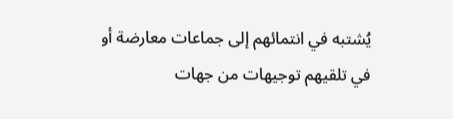يُشتبه في انتمائهم إلى جماعات معارضة أو في تلقيهم توجيهات من جهات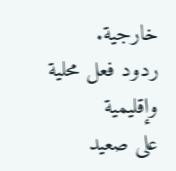خارجية.
ردود فعل محلية وإقليمية
على صعيد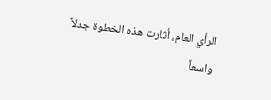الرأي العام، أثارت هذه الخطوة جدلاً واسعاً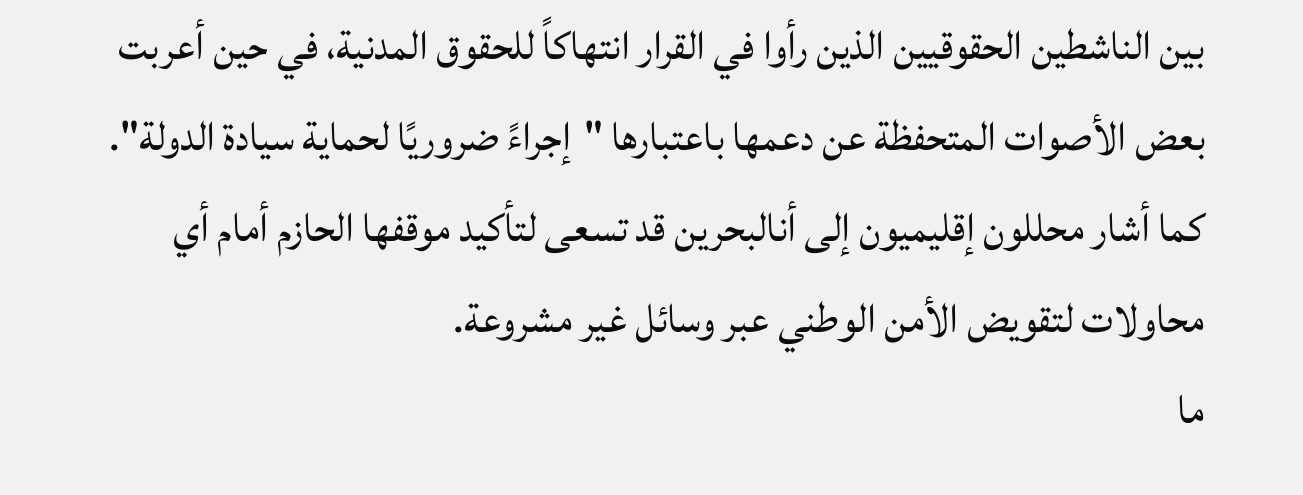بين الناشطين الحقوقيين الذين رأوا في القرار انتهاكاً للحقوق المدنية، في حين أعربت بعض الأصوات المتحفظة عن دعمها باعتبارها "إجراءً ضروريًا لحماية سيادة الدولة". كما أشار محللون إقليميون إلى أنالبحرين قد تسعى لتأكيد موقفها الحازم أمام أي محاولات لتقويض الأمن الوطني عبر وسائل غير مشروعة.
ما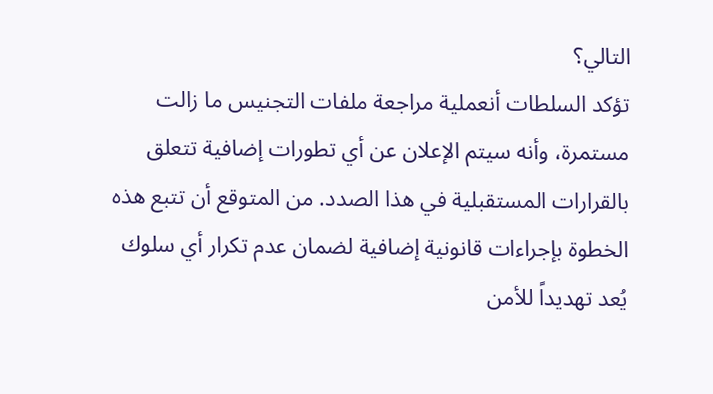التالي؟
تؤكد السلطات أنعملية مراجعة ملفات التجنيس ما زالت مستمرة، وأنه سيتم الإعلان عن أي تطورات إضافية تتعلق بالقرارات المستقبلية في هذا الصدد. من المتوقع أن تتبع هذه الخطوة بإجراءات قانونية إضافية لضمان عدم تكرار أي سلوك يُعد تهديداً للأمن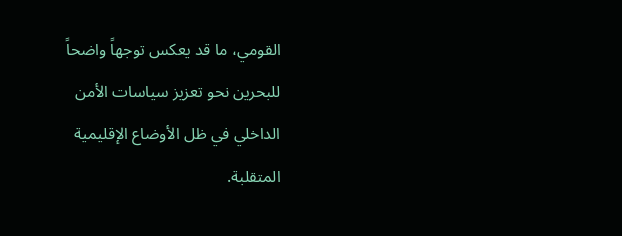القومي، ما قد يعكس توجهاً واضحاً للبحرين نحو تعزيز سياسات الأمن الداخلي في ظل الأوضاع الإقليمية المتقلبة.